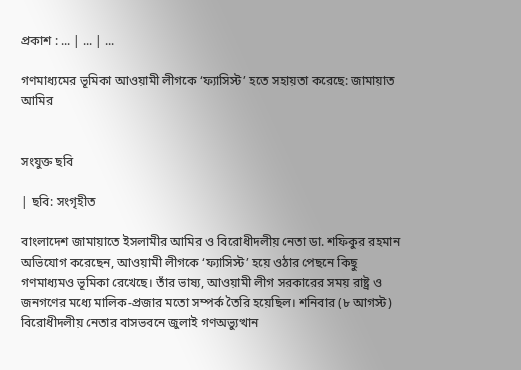প্রকাশ : ... | ... | ...

গণমাধ্যমের ভূমিকা আওয়ামী লীগকে ‘ফ্যাসিস্ট’ হতে সহায়তা করেছে: জামায়াত আমির


সংযুক্ত ছবি

| ছবি: সংগৃহীত

বাংলাদেশ জামায়াতে ইসলামীর আমির ও বিরোধীদলীয় নেতা ডা. শফিকুর রহমান অভিযোগ করেছেন, আওয়ামী লীগকে ‘ফ্যাসিস্ট’ হয়ে ওঠার পেছনে কিছু গণমাধ্যমও ভূমিকা রেখেছে। তাঁর ভাষ্য, আওয়ামী লীগ সরকারের সময় রাষ্ট্র ও জনগণের মধ্যে মালিক-প্রজার মতো সম্পর্ক তৈরি হয়েছিল। শনিবার (৮ আগস্ট) বিরোধীদলীয় নেতার বাসভবনে জুলাই গণঅভ্যুত্থান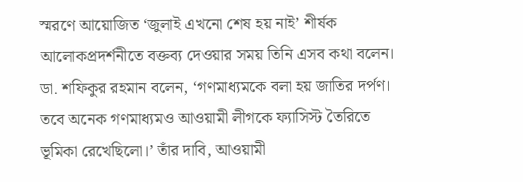স্মরণে আয়োজিত ‘জুলাই এখনো শেষ হয় নাই’ শীর্ষক আলোকপ্রদর্শনীতে বক্তব্য দেওয়ার সময় তিনি এসব কথা বলেন। ডা. শফিকুর রহমান বলেন, ‘গণমাধ্যমকে বলা হয় জাতির দর্পণ। তবে অনেক গণমাধ্যমও আওয়ামী লীগকে ফ্যাসিস্ট তৈরিতে ভূমিকা রেখেছিলো।’ তাঁর দাবি, আওয়ামী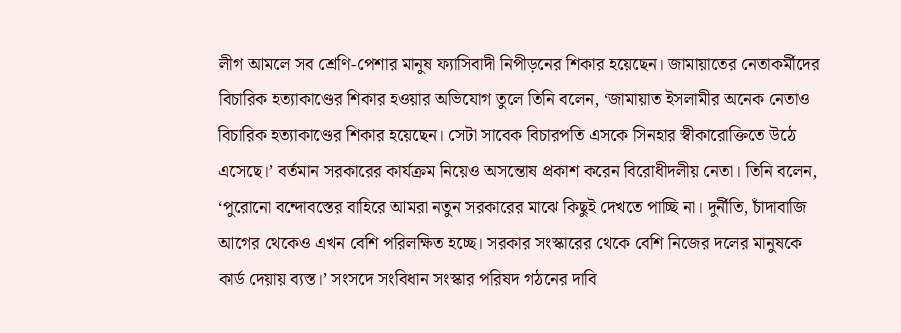লীগ আমলে সব শ্রেণি-পেশার মানুষ ফ্যাসিবাদী নিপীড়নের শিকার হয়েছেন। জামায়াতের নেতাকর্মীদের বিচারিক হত্যাকাণ্ডের শিকার হওয়ার অভিযোগ তুলে তিনি বলেন, ‘জামায়াত ইসলামীর অনেক নেতাও বিচারিক হত্যাকাণ্ডের শিকার হয়েছেন। সেটা সাবেক বিচারপতি এসকে সিনহার স্বীকারোক্তিতে উঠে এসেছে।’ বর্তমান সরকারের কার্যক্রম নিয়েও অসন্তোষ প্রকাশ করেন বিরোধীদলীয় নেতা। তিনি বলেন, ‘পুরোনো বন্দোবস্তের বাহিরে আমরা নতুন সরকারের মাঝে কিছুই দেখতে পাচ্ছি না। দুর্নীতি, চাঁদাবাজি আগের থেকেও এখন বেশি পরিলক্ষিত হচ্ছে। সরকার সংস্কারের থেকে বেশি নিজের দলের মানুষকে কার্ড দেয়ায় ব্যস্ত।’ সংসদে সংবিধান সংস্কার পরিষদ গঠনের দাবি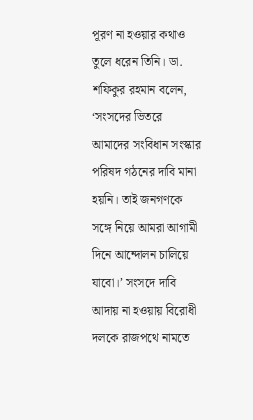পূরণ না হওয়ার কথাও তুলে ধরেন তিনি। ডা. শফিকুর রহমান বলেন, ‘সংসদের ভিতরে আমাদের সংবিধান সংস্কার পরিষদ গঠনের দাবি মানা হয়নি। তাই জনগণকে সঙ্গে নিয়ে আমরা আগামী দিনে আন্দোলন চালিয়ে যাবো।’ সংসদে দাবি আদায় না হওয়ায় বিরোধী দলকে রাজপথে নামতে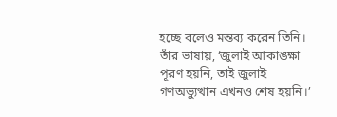হচ্ছে বলেও মন্তব্য করেন তিনি। তাঁর ভাষায়, ‘জুলাই আকাঙ্ক্ষা পূরণ হয়নি, তাই জুলাই গণঅভ্যুত্থান এখনও শেষ হয়নি।’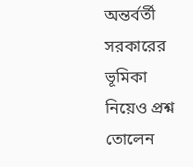অন্তর্বর্তী সরকারের ভূমিকা নিয়েও প্রশ্ন তোলেন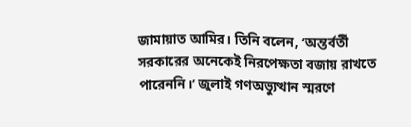জামায়াত আমির। তিনি বলেন, ‘অন্তর্বর্তী সরকারের অনেকেই নিরপেক্ষতা বজায় রাখতে পারেননি।’ জুলাই গণঅভ্যুত্থান স্মরণে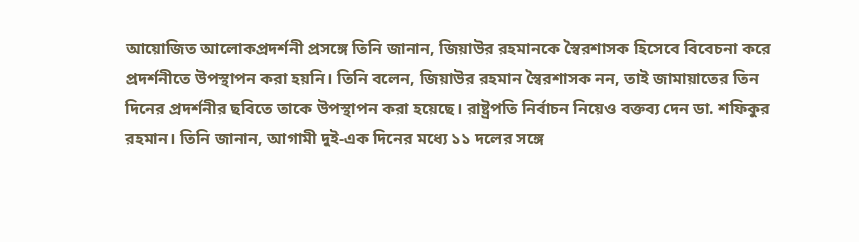আয়োজিত আলোকপ্রদর্শনী প্রসঙ্গে তিনি জানান, জিয়াউর রহমানকে স্বৈরশাসক হিসেবে বিবেচনা করে প্রদর্শনীতে উপস্থাপন করা হয়নি। তিনি বলেন, জিয়াউর রহমান স্বৈরশাসক নন, তাই জামায়াতের তিন দিনের প্রদর্শনীর ছবিতে তাকে উপস্থাপন করা হয়েছে। রাষ্ট্রপতি নির্বাচন নিয়েও বক্তব্য দেন ডা. শফিকুর রহমান। তিনি জানান, আগামী দুই-এক দিনের মধ্যে ১১ দলের সঙ্গে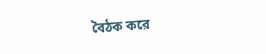বৈঠক করে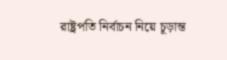রাষ্ট্রপতি নির্বাচন নিয়ে চূড়ান্ত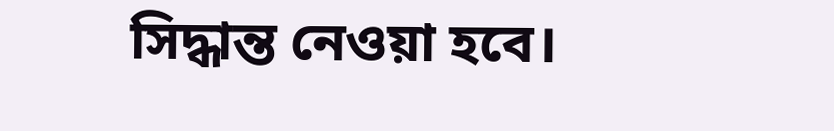সিদ্ধান্ত নেওয়া হবে।